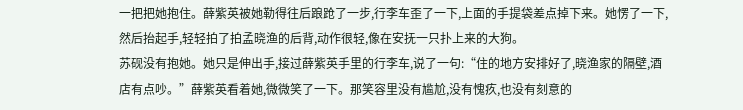一把把她抱住。薛紫英被她勒得往后踉跄了一步,行李车歪了一下,上面的手提袋差点掉下来。她愣了一下,然后抬起手,轻轻拍了拍孟晓渔的后背,动作很轻,像在安抚一只扑上来的大狗。
苏砚没有抱她。她只是伸出手,接过薛紫英手里的行李车,说了一句:“住的地方安排好了,晓渔家的隔壁,酒店有点吵。”薛紫英看着她,微微笑了一下。那笑容里没有尴尬,没有愧疚,也没有刻意的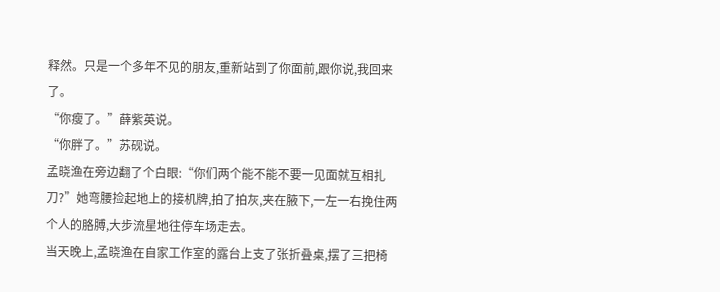释然。只是一个多年不见的朋友,重新站到了你面前,跟你说,我回来了。
“你瘦了。”薛紫英说。
“你胖了。”苏砚说。
孟晓渔在旁边翻了个白眼:“你们两个能不能不要一见面就互相扎刀?”她弯腰捡起地上的接机牌,拍了拍灰,夹在腋下,一左一右挽住两个人的胳膊,大步流星地往停车场走去。
当天晚上,孟晓渔在自家工作室的露台上支了张折叠桌,摆了三把椅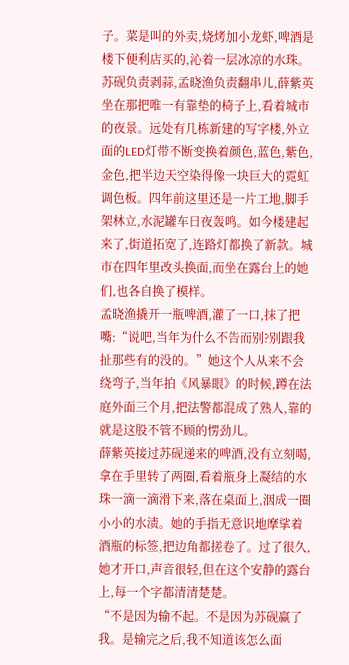子。菜是叫的外卖,烧烤加小龙虾,啤酒是楼下便利店买的,沁着一层冰凉的水珠。苏砚负责剥蒜,孟晓渔负责翻串儿,薛紫英坐在那把唯一有靠垫的椅子上,看着城市的夜景。远处有几栋新建的写字楼,外立面的LED灯带不断变换着颜色,蓝色,紫色,金色,把半边天空染得像一块巨大的霓虹调色板。四年前这里还是一片工地,脚手架林立,水泥罐车日夜轰鸣。如今楼建起来了,街道拓宽了,连路灯都换了新款。城市在四年里改头换面,而坐在露台上的她们,也各自换了模样。
孟晓渔撬开一瓶啤酒,灌了一口,抹了把嘴:“说吧,当年为什么不告而别?别跟我扯那些有的没的。”她这个人从来不会绕弯子,当年拍《风暴眼》的时候,蹲在法庭外面三个月,把法警都混成了熟人,靠的就是这股不管不顾的愣劲儿。
薛紫英接过苏砚递来的啤酒,没有立刻喝,拿在手里转了两圈,看着瓶身上凝结的水珠一滴一滴滑下来,落在桌面上,洇成一圈小小的水渍。她的手指无意识地摩挲着酒瓶的标签,把边角都搓卷了。过了很久,她才开口,声音很轻,但在这个安静的露台上,每一个字都清清楚楚。
“不是因为输不起。不是因为苏砚赢了我。是输完之后,我不知道该怎么面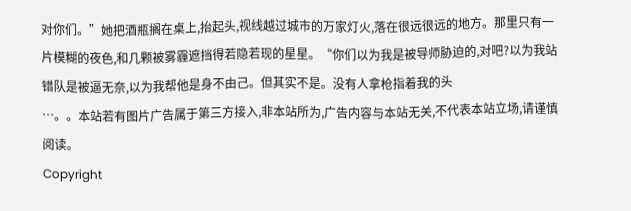对你们。”她把酒瓶搁在桌上,抬起头,视线越过城市的万家灯火,落在很远很远的地方。那里只有一片模糊的夜色,和几颗被雾霾遮挡得若隐若现的星星。“你们以为我是被导师胁迫的,对吧?以为我站错队是被逼无奈,以为我帮他是身不由己。但其实不是。没有人拿枪指着我的头
…。。本站若有图片广告属于第三方接入,非本站所为,广告内容与本站无关,不代表本站立场,请谨慎阅读。
Copyright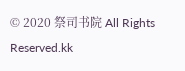© 2020 祭司书院 All Rights Reserved.kk